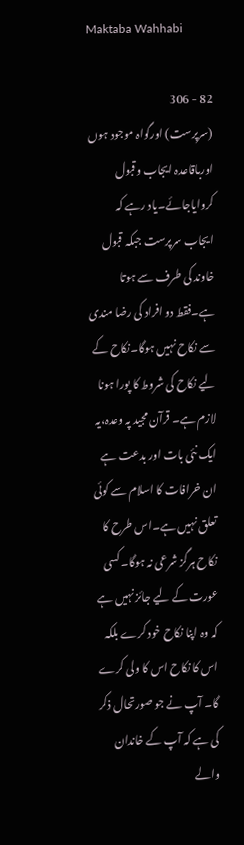Maktaba Wahhabi

82 - 306
(سرپرست) اورگواہ موجود ہوں اورباقاعدہ ایجاب وقبول کروایاجائے۔یاد رہے کہ ایجاب سرپرست جبکہ قبول خاوند کی طرف سے ہوتا ہے۔فقط دو افراد کی رضا مندی سے نکاح نہیں ہوگا۔نکاح کے لیے نکاح کی شروط کا پورا ہونا لازم ہے۔ قرآن مجید پہ وعدہ،یہ ایک نئی بات اور بدعت ہے ان خرافات کا اسلام سے کوئی تعلق نہیں ہے۔اس طرح کا نکاح ہرگز شرعی نہ ہوگا۔کسی عورت کے لیے جائز نہیں ہے کہ وہ اپنا نکاح خود کرے بلکہ اس کا نکاح اس کا ولی کرے گا۔ آپ نے جو صورتحال ذکر کی ہے کہ آپ کے خاندان والے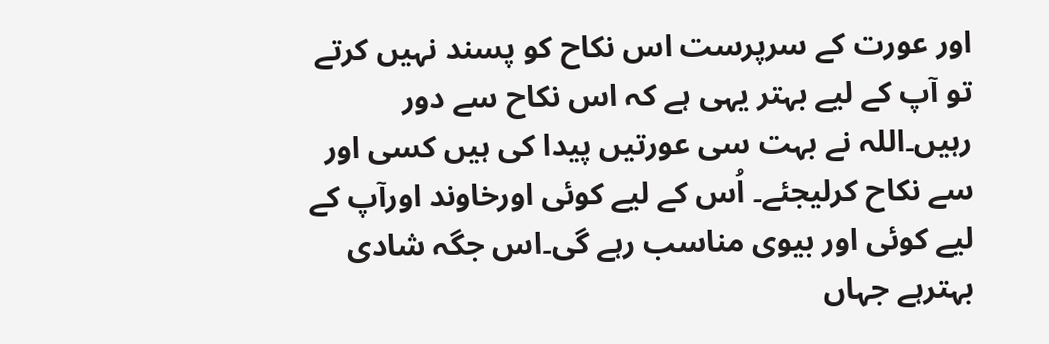اور عورت کے سرپرست اس نکاح کو پسند نہیں کرتے تو آپ کے لیے بہتر یہی ہے کہ اس نکاح سے دور رہیں۔اللہ نے بہت سی عورتیں پیدا کی ہیں کسی اور سے نکاح کرلیجئے۔ اُس کے لیے کوئی اورخاوند اورآپ کے لیے کوئی اور بیوی مناسب رہے گی۔اس جگہ شادی بہترہے جہاں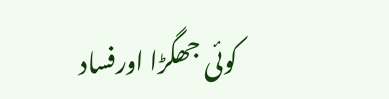کوئی جھگڑا اورفساد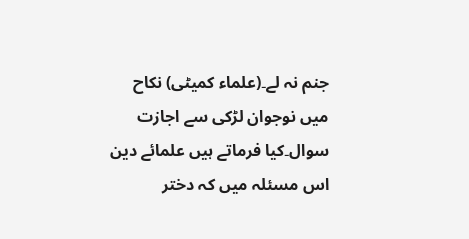جنم نہ لے۔(علماء کمیٹی) نکاح میں نوجوان لڑکی سے اجازت سوال۔کیا فرماتے ہیں علمائے دین اس مسئلہ میں کہ دختر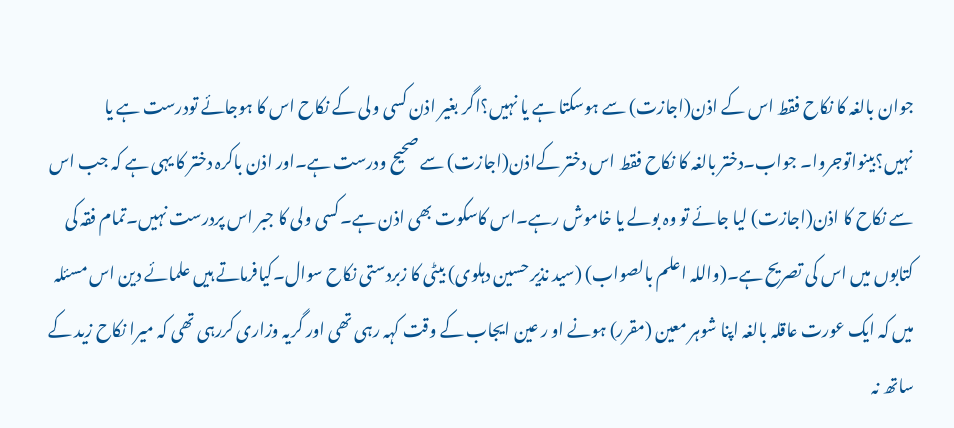جوان بالغہ کا نکاح فقط اس کے اذن(اجازت) سے ہوسکتا ہے یا نہیں؟اگر بغیر اذن کسی ولی کے نکاح اس کا ہوجائے تودرست ہے یا نہیں؟بینواتوجروا۔ جواب۔دختر بالغہ کا نکاح فقط اس دختر کےاذن(اجازت) سے صحیح ودرست ہے۔اور اذن باکرہ دختر کا یہی ہے کہ جب اس سے نکاح کا اذن(اجازت) لیا جائے تو وہ بولے یا خاموش رہے۔اس کاسکوت بھی اذن ہے۔کسی ولی کا جبر اس پردرست نہیں۔تمام فقہ کی کتابوں میں اس کی تصریح ہے۔(واللہ اعلم بالصواب) (سید نذیر حسین دہلوی) بیٹی کا زبردستی نکاح سوال۔کیافرماتے ہیں علمائے دین اس مسئلہ میں کہ ایک عورت عاقلہ بالغہ اپنا شوہر معین (مقرر) ہونے او ر عین ایجاب کے وقت کہہ رہی تھی اور گریہ وزاری کررہی تھی کہ میرا نکاح زید کے ساتھ نہ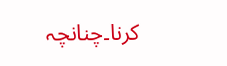کرنا۔چنانچہ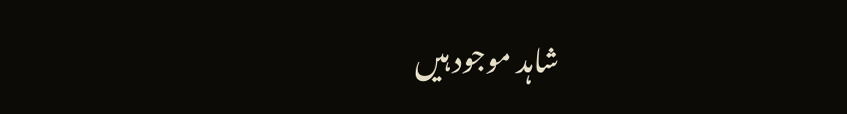شاہد موجود ہیں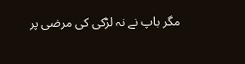مگر باپ نے نہ لڑکی کی مرضی پر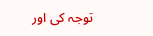توجہ کی اور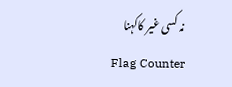نہ کسی غیر کاکہنا
Flag Counter